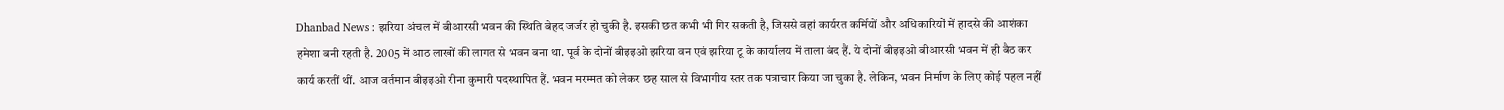Dhanbad News : झरिया अंचल में बीआरसी भवन की स्थिति बेहद जर्जर हो चुकी है. इसकी छत कभी भी गिर सकती है, जिससे वहां कार्यरत कर्मियों और अधिकारियों में हादसे की आशंका हमेशा बनी रहती है. 2005 में आठ लाखों की लागत से भवन बना था. पूर्व के दोनों बीइइओ झरिया वन एवं झरिया टू के कार्यालय में ताला बंद हैं. ये दोनों बीइइओ बीआरसी भवन में ही बैठ कर कार्य करतीं थीं. आज वर्तमान बीइइओ रीना कुमारी पदस्थापित हैं. भवन मरम्मत को लेकर छह साल से विभागीय स्तर तक पत्राचार किया जा चुका है. लेकिन, भवन निर्माण के लिए कोई पहल नहीं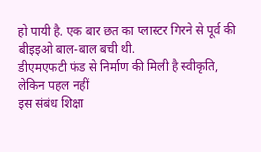हो पायी है. एक बार छत का प्लास्टर गिरने से पूर्व की बीइइओ बाल-बाल बची थी.
डीएमएफटी फंड से निर्माण की मिली है स्वीकृति, लेकिन पहल नहीं
इस संबंध शिक्षा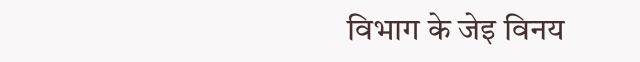विभाग के जेइ विनय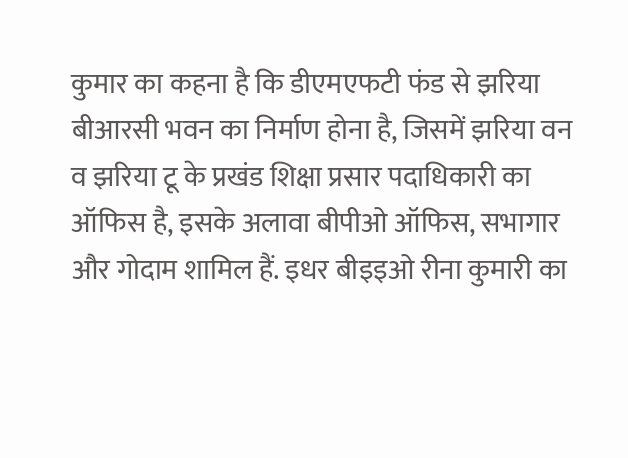कुमार का कहना है कि डीएमएफटी फंड से झरिया बीआरसी भवन का निर्माण होना है, जिसमें झरिया वन व झरिया टू के प्रखंड शिक्षा प्रसार पदाधिकारी का ऑफिस है, इसके अलावा बीपीओ ऑफिस, सभागार और गोदाम शामिल हैं. इधर बीइइओ रीना कुमारी का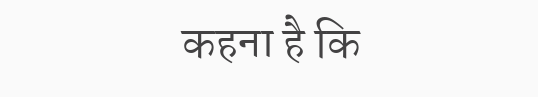कहना है कि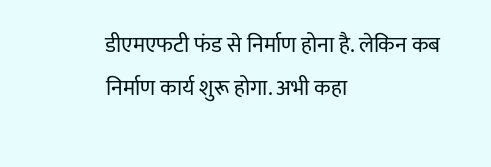डीएमएफटी फंड से निर्माण होना है. लेकिन कब निर्माण कार्य शुरू होगा. अभी कहा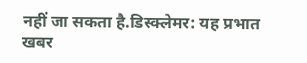नहीं जा सकता है.डिस्क्लेमर: यह प्रभात खबर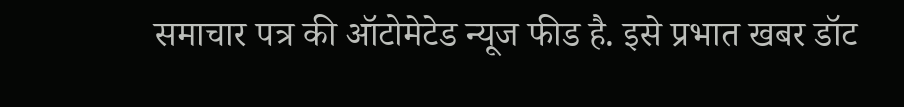समाचार पत्र की ऑटोमेटेड न्यूज फीड है. इसे प्रभात खबर डॉट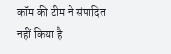कॉम की टीम ने संपादित नहीं किया है